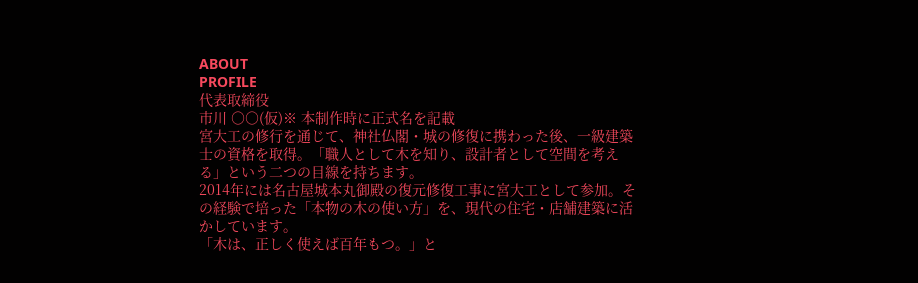ABOUT
PROFILE
代表取締役
市川 ○○(仮)※ 本制作時に正式名を記載
宮大工の修行を通じて、神社仏閣・城の修復に携わった後、一級建築士の資格を取得。「職人として木を知り、設計者として空間を考える」という二つの目線を持ちます。
2014年には名古屋城本丸御殿の復元修復工事に宮大工として参加。その経験で培った「本物の木の使い方」を、現代の住宅・店舗建築に活かしています。
「木は、正しく使えば百年もつ。」と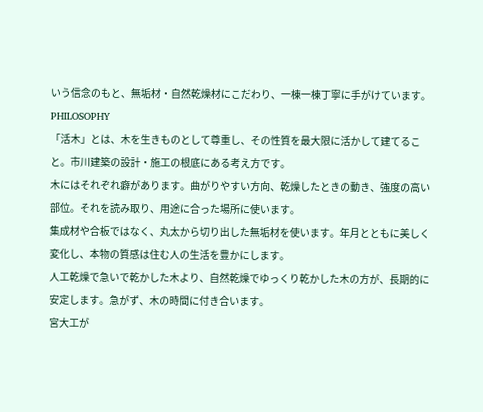いう信念のもと、無垢材・自然乾燥材にこだわり、一棟一棟丁寧に手がけています。
PHILOSOPHY
「活木」とは、木を生きものとして尊重し、その性質を最大限に活かして建てること。市川建築の設計・施工の根底にある考え方です。
木にはそれぞれ癖があります。曲がりやすい方向、乾燥したときの動き、強度の高い部位。それを読み取り、用途に合った場所に使います。
集成材や合板ではなく、丸太から切り出した無垢材を使います。年月とともに美しく変化し、本物の質感は住む人の生活を豊かにします。
人工乾燥で急いで乾かした木より、自然乾燥でゆっくり乾かした木の方が、長期的に安定します。急がず、木の時間に付き合います。
宮大工が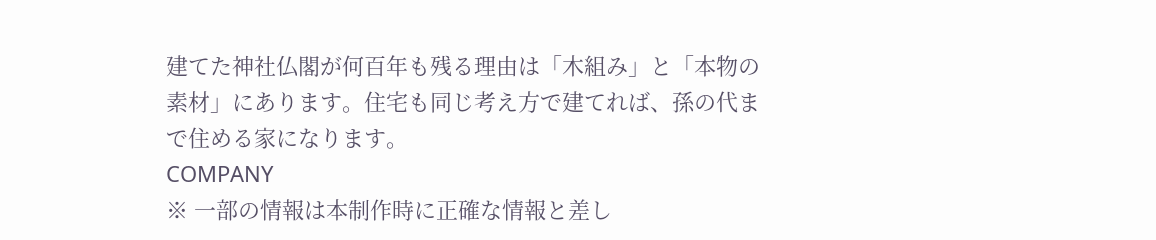建てた神社仏閣が何百年も残る理由は「木組み」と「本物の素材」にあります。住宅も同じ考え方で建てれば、孫の代まで住める家になります。
COMPANY
※ 一部の情報は本制作時に正確な情報と差し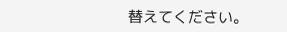替えてください。